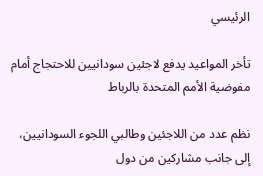الرئيسي

تأخر المواعيد يدفع لاجئين سودانيين للاحتجاج أمام مفوضية الأمم المتحدة بالرباط

نظم عدد من اللاجئين وطالبي اللجوء السودانيين، إلى جانب مشاركين من دول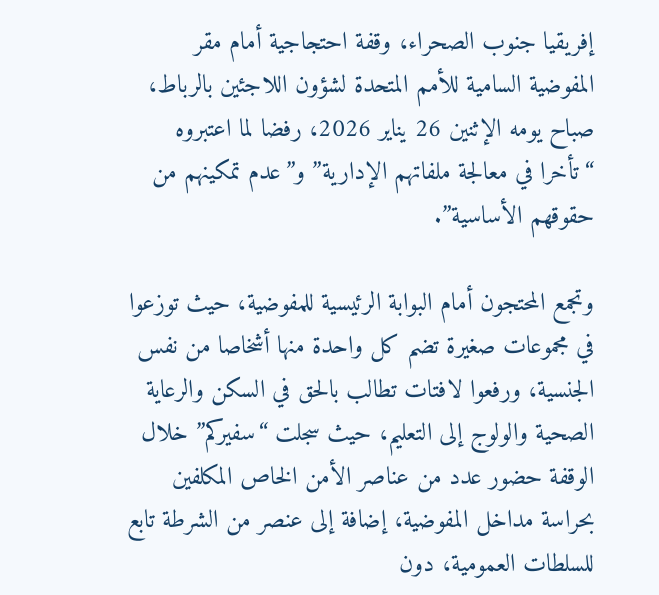إفريقيا جنوب الصحراء، وقفة احتجاجية أمام مقر المفوضية السامية للأمم المتحدة لشؤون اللاجئين بالرباط، صباح يومه الإثنين 26 يناير 2026، رفضا لما اعتبروه “تأخرا في معالجة ملفاتهم الإدارية” و”عدم تمكينهم من حقوقهم الأساسية”.

وتجمع المحتجون أمام البوابة الرئيسية للمفوضية، حيث توزعوا في مجموعات صغيرة تضم كل واحدة منها أشخاصا من نفس الجنسية، ورفعوا لافتات تطالب بالحق في السكن والرعاية الصحية والولوج إلى التعليم، حيث سجلت “سفيركم” خلال الوقفة حضور عدد من عناصر الأمن الخاص المكلفين بحراسة مداخل المفوضية، إضافة إلى عنصر من الشرطة تابع للسلطات العمومية، دون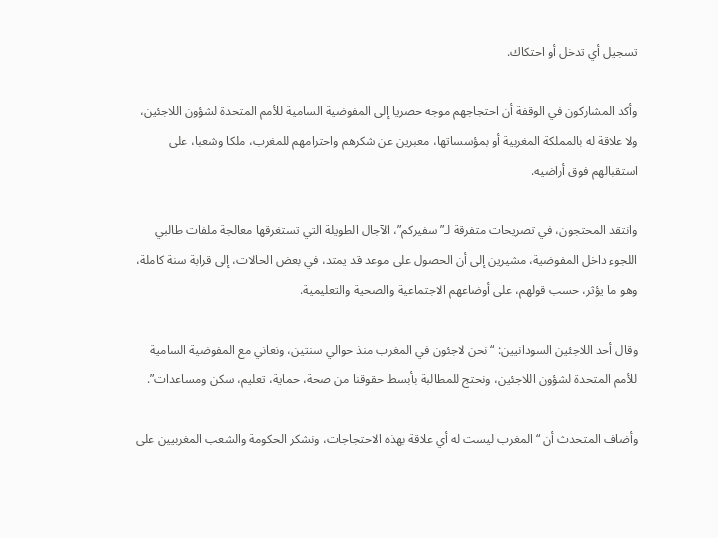تسجيل أي تدخل أو احتكاك.

وأكد المشاركون في الوقفة أن احتجاجهم موجه حصريا إلى المفوضية السامية للأمم المتحدة لشؤون اللاجئين، ولا علاقة له بالمملكة المغربية أو بمؤسساتها، معبرين عن شكرهم واحترامهم للمغرب، ملكا وشعبا، على استقبالهم فوق أراضيه.

وانتقد المحتجون، في تصريحات متفرقة لـ”سفيركم”، الآجال الطويلة التي تستغرقها معالجة ملفات طالبي اللجوء داخل المفوضية، مشيرين إلى أن الحصول على موعد قد يمتد، في بعض الحالات، إلى قرابة سنة كاملة، وهو ما يؤثر، حسب قولهم، على أوضاعهم الاجتماعية والصحية والتعليمية.

وقال أحد اللاجئين السودانيين: “نحن لاجئون في المغرب منذ حوالي سنتين، ونعاني مع المفوضية السامية للأمم المتحدة لشؤون اللاجئين، ونحتج للمطالبة بأبسط حقوقنا من صحة، حماية، تعليم، سكن ومساعدات”.

وأضاف المتحدث أن “المغرب ليست له أي علاقة بهذه الاحتجاجات، ونشكر الحكومة والشعب المغربيين على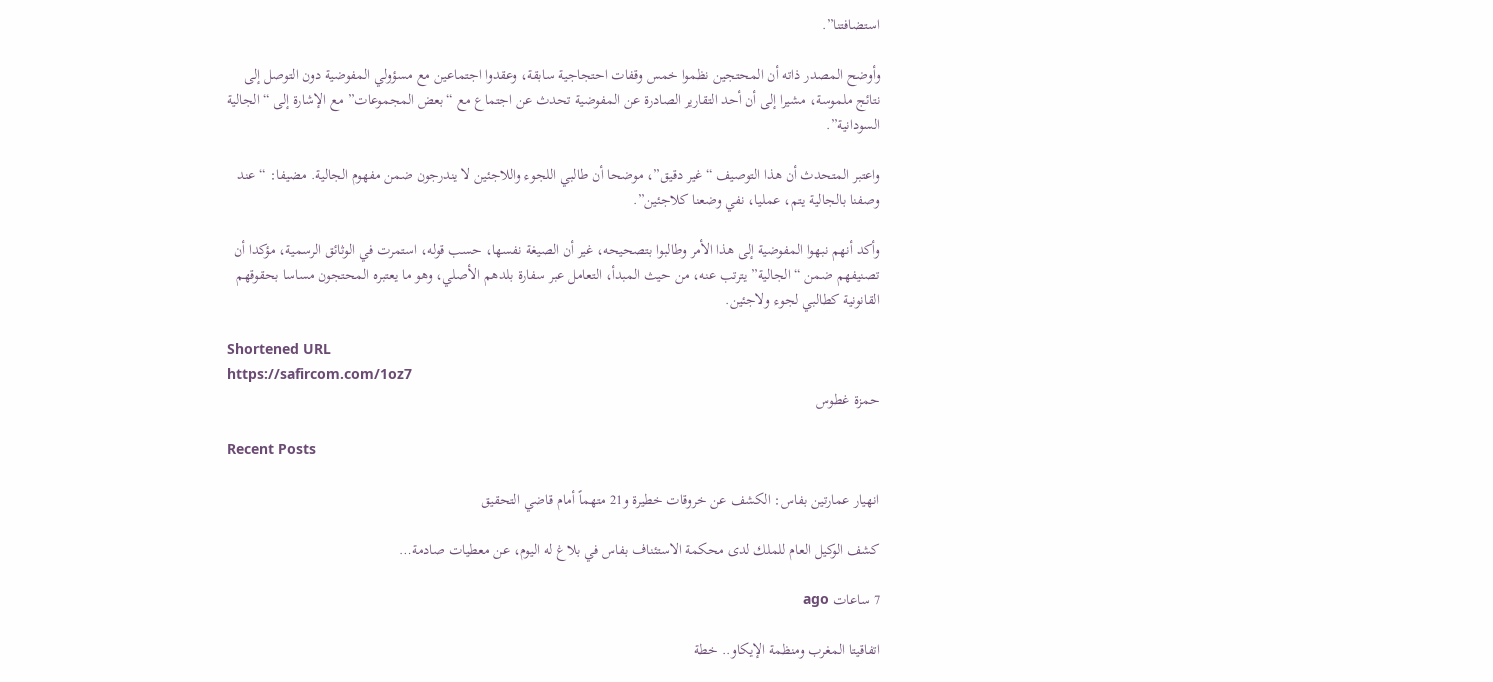استضافتنا”.

وأوضح المصدر ذاته أن المحتجين نظموا خمس وقفات احتجاجية سابقة، وعقدوا اجتماعين مع مسؤولي المفوضية دون التوصل إلى نتائج ملموسة، مشيرا إلى أن أحد التقارير الصادرة عن المفوضية تحدث عن اجتماع مع “بعض المجموعات” مع الإشارة إلى “الجالية السودانية”.

واعتبر المتحدث أن هذا التوصيف “غير دقيق”، موضحا أن طالبي اللجوء واللاجئين لا يندرجون ضمن مفهوم الجالية. مضيفا: “عند وصفنا بالجالية يتم، عمليا، نفي وضعنا كلاجئين”.

وأكد أنهم نبهوا المفوضية إلى هذا الأمر وطالبوا بتصحيحه، غير أن الصيغة نفسها، حسب قوله، استمرت في الوثائق الرسمية، مؤكدا أن تصنيفهم ضمن “الجالية” يترتب عنه، من حيث المبدأ، التعامل عبر سفارة بلدهم الأصلي، وهو ما يعتبره المحتجون مساسا بحقوقهم القانونية كطالبي لجوء ولاجئين.

Shortened URL
https://safircom.com/1oz7
حمزة غطوس

Recent Posts

انهيار عمارتين بفاس: الكشف عن خروقات خطيرة و21 متهماً أمام قاضي التحقيق

كشف الوكيل العام للملك لدى محكمة الاستئناف بفاس في بلاغ له اليوم، عن معطيات صادمة…

7 ساعات ago

اتفاقيتا المغرب ومنظمة الإيكاو.. خطة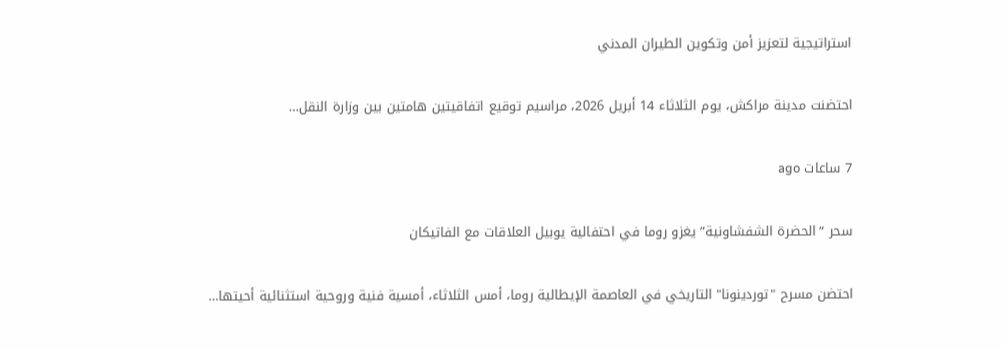استراتيجية لتعزيز أمن وتكوين الطيران المدني

احتضنت مدينة مراكش، يوم الثلاثاء 14 أبريل 2026، مراسيم توقيع اتفاقيتين هامتين بين وزارة النقل…

7 ساعات ago

سحر “الحضرة الشفشاونية” يغزو روما في احتفالية يوبيل العلاقات مع الفاتيكان

احتضن مسرح "توردينونا" التاريخي في العاصمة الإيطالية روما، أمس الثلاثاء، أمسية فنية وروحية استثنائية أحيتها…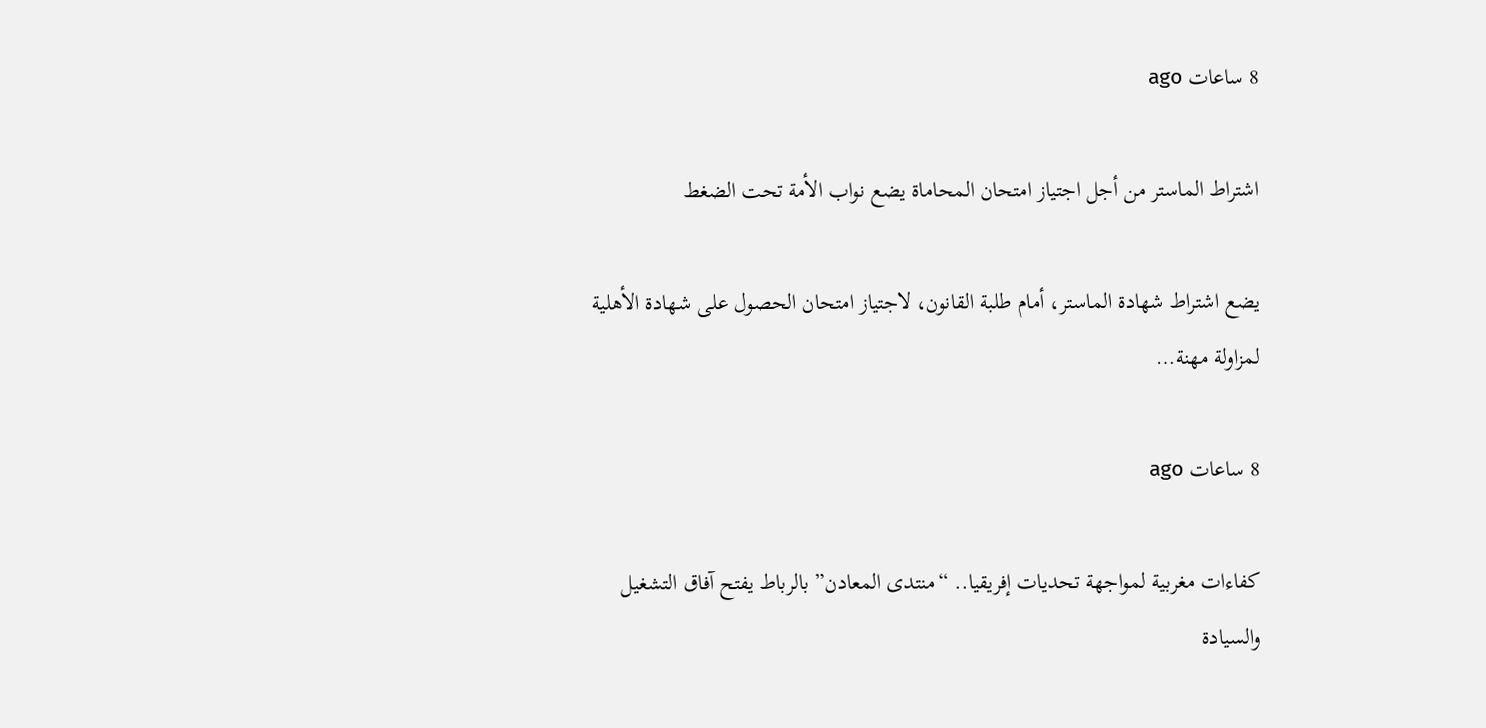8 ساعات ago

اشتراط الماستر من أجل اجتياز امتحان المحاماة يضع نواب الأمة تحت الضغط

يضع اشتراط شهادة الماستر، أمام طلبة القانون، لاجتياز امتحان الحصول على شهادة الأهلية لمزاولة مهنة…

8 ساعات ago

كفاءات مغربية لمواجهة تحديات إفريقيا.. “منتدى المعادن” بالرباط يفتح آفاق التشغيل والسيادة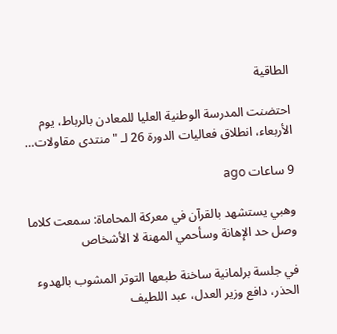الطاقية

احتضنت المدرسة الوطنية العليا للمعادن بالرباط، يوم الأربعاء، انطلاق فعاليات الدورة 26 لـ "منتدى مقاولات…

9 ساعات ago

وهبي يستشهد بالقرآن في معركة المحاماة: سمعت كلاما وصل حد الإهانة وسأحمي المهنة لا الأشخاص

في جلسة برلمانية ساخنة طبعها التوتر المشوب بالهدوء الحذر، دافع وزير العدل، عبد اللطيف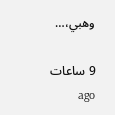وهبي،…

9 ساعات ago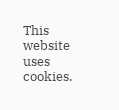This website uses cookies.